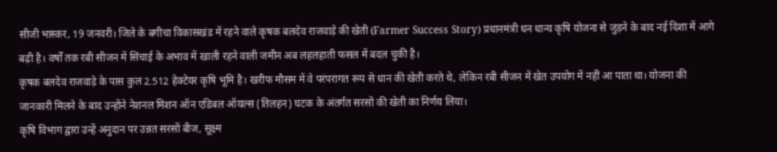सीजी भास्कर, 19 जनवरी। जिले के बगीचा विकासखंड में रहने वाले कृषक बलदेव राजवाड़े की खेती (Farmer Success Story) प्रधानमंत्री धन धान्य कृषि योजना से जुड़ने के बाद नई दिशा में आगे बढ़ी है। वर्षों तक रबी सीजन में सिंचाई के अभाव में खाली रहने वाली जमीन अब लहलहाती फसल में बदल चुकी है।
कृषक बलदेव राजवाड़े के पास कुल 2.512 हेक्टेयर कृषि भूमि है। खरीफ मौसम में वे परंपरागत रूप से धान की खेती करते थे, लेकिन रबी सीजन में खेत उपयोग में नहीं आ पाता था। योजना की जानकारी मिलने के बाद उन्होंने नेशनल मिशन ऑन एडिबल ऑयल्स (तिलहन) घटक के अंतर्गत सरसों की खेती का निर्णय लिया।
कृषि विभाग द्वारा उन्हें अनुदान पर उन्नत सरसों बीज, सूक्ष्म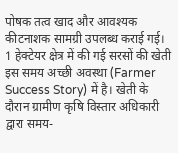पोषक तत्व खाद और आवश्यक कीटनाशक सामग्री उपलब्ध कराई गई। 1 हेक्टेयर क्षेत्र में की गई सरसों की खेती इस समय अच्छी अवस्था (Farmer Success Story) में है। खेती के दौरान ग्रामीण कृषि विस्तार अधिकारी द्वारा समय-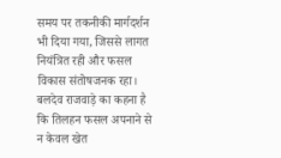समय पर तकनीकी मार्गदर्शन भी दिया गया, जिससे लागत नियंत्रित रही और फसल विकास संतोषजनक रहा।
बलदेव राजवाड़े का कहना है कि तिलहन फसल अपनाने से न केवल खेत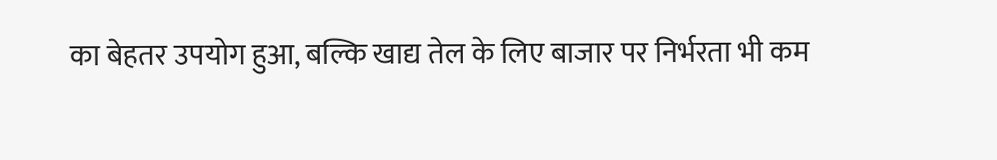का बेहतर उपयोग हुआ, बल्कि खाद्य तेल के लिए बाजार पर निर्भरता भी कम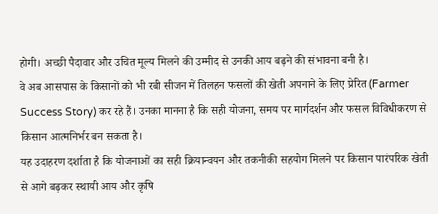होगी। अच्छी पैदावार और उचित मूल्य मिलने की उम्मीद से उनकी आय बढ़ने की संभावना बनी है।
वे अब आसपास के किसानों को भी रबी सीजन में तिलहन फसलों की खेती अपनाने के लिए प्रेरित (Farmer Success Story) कर रहे हैं। उनका मानना है कि सही योजना, समय पर मार्गदर्शन और फसल विविधीकरण से किसान आत्मनिर्भर बन सकता है।
यह उदाहरण दर्शाता है कि योजनाओं का सही क्रियान्वयन और तकनीकी सहयोग मिलने पर किसान पारंपरिक खेती से आगे बढ़कर स्थायी आय और कृषि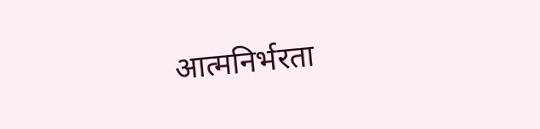आत्मनिर्भरता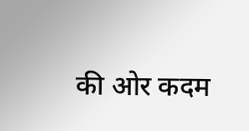की ओर कदम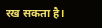रख सकता है।